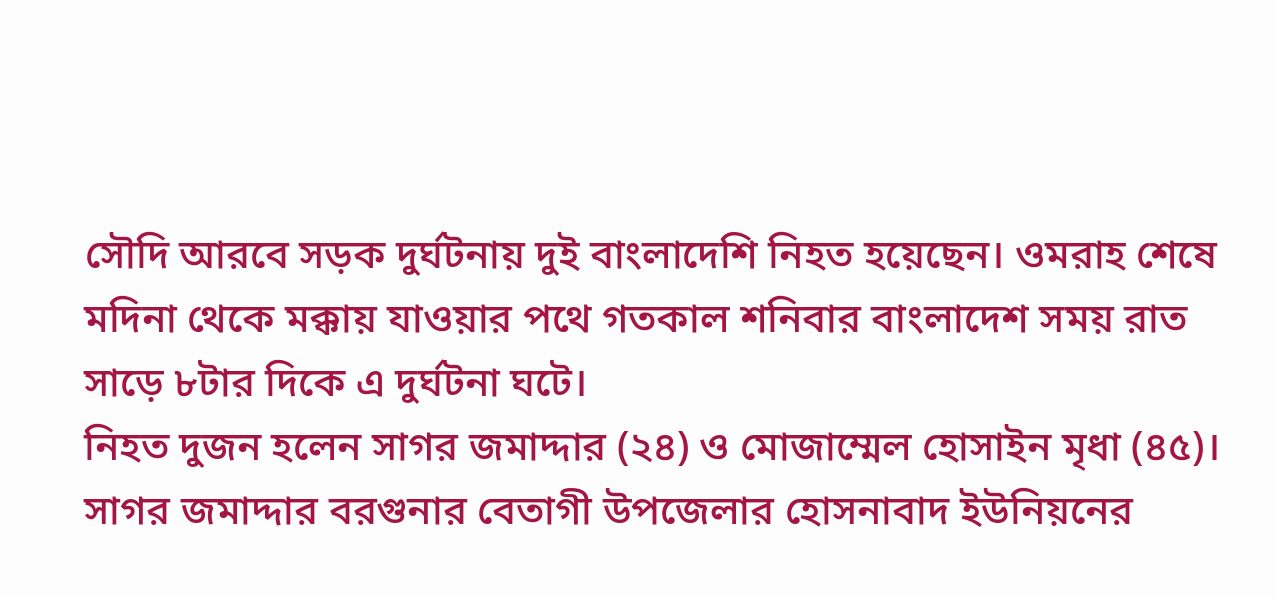সৌদি আরবে সড়ক দুর্ঘটনায় দুই বাংলাদেশি নিহত হয়েছেন। ওমরাহ শেষে মদিনা থেকে মক্কায় যাওয়ার পথে গতকাল শনিবার বাংলাদেশ সময় রাত সাড়ে ৮টার দিকে এ দুর্ঘটনা ঘটে।
নিহত দুজন হলেন সাগর জমাদ্দার (২৪) ও মোজাম্মেল হোসাইন মৃধা (৪৫)। সাগর জমাদ্দার বরগুনার বেতাগী উপজেলার হোসনাবাদ ইউনিয়নের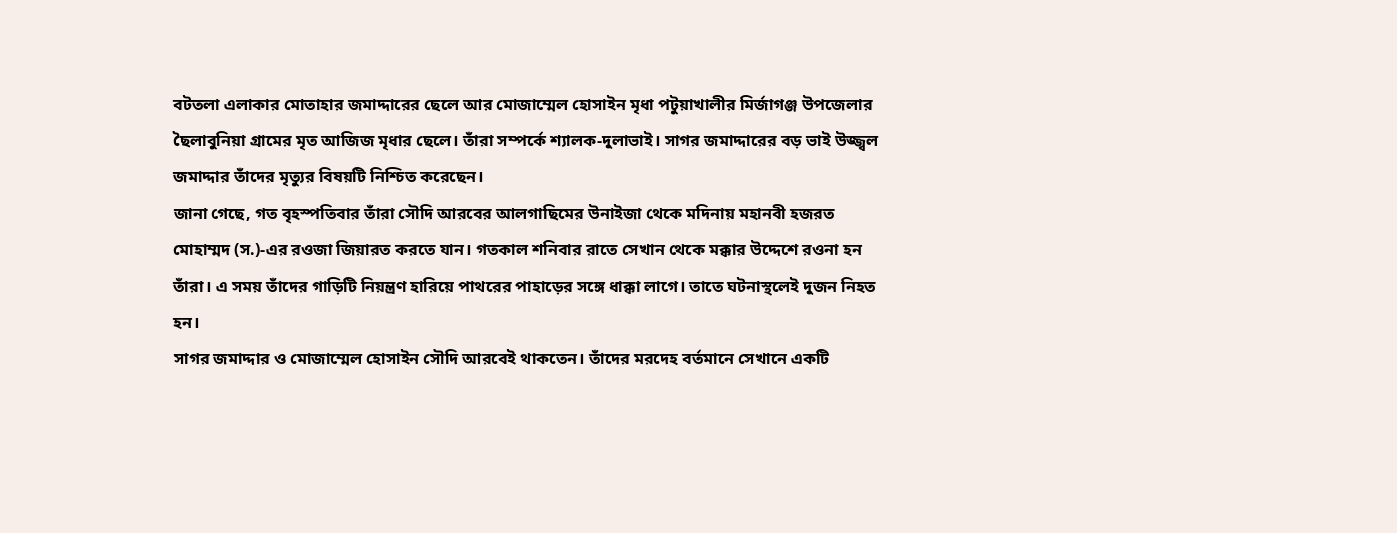বটতলা এলাকার মোতাহার জমাদ্দারের ছেলে আর মোজাম্মেল হোসাইন মৃধা পটুয়াখালীর মির্জাগঞ্জ উপজেলার ছৈলাবুনিয়া গ্রামের মৃত আজিজ মৃধার ছেলে। তাঁরা সম্পর্কে শ্যালক-দুলাভাই। সাগর জমাদ্দারের বড় ভাই উজ্জ্বল জমাদ্দার তাঁদের মৃত্যুর বিষয়টি নিশ্চিত করেছেন।
জানা গেছে, গত বৃহস্পতিবার তাঁরা সৌদি আরবের আলগাছিমের উনাইজা থেকে মদিনায় মহানবী হজরত মোহাম্মদ (স.)-এর রওজা জিয়ারত করতে যান। গতকাল শনিবার রাতে সেখান থেকে মক্কার উদ্দেশে রওনা হন তাঁরা। এ সময় তাঁদের গাড়িটি নিয়ন্ত্রণ হারিয়ে পাথরের পাহাড়ের সঙ্গে ধাক্কা লাগে। তাতে ঘটনাস্থলেই দুজন নিহত হন।
সাগর জমাদ্দার ও মোজাম্মেল হোসাইন সৌদি আরবেই থাকতেন। তাঁদের মরদেহ বর্তমানে সেখানে একটি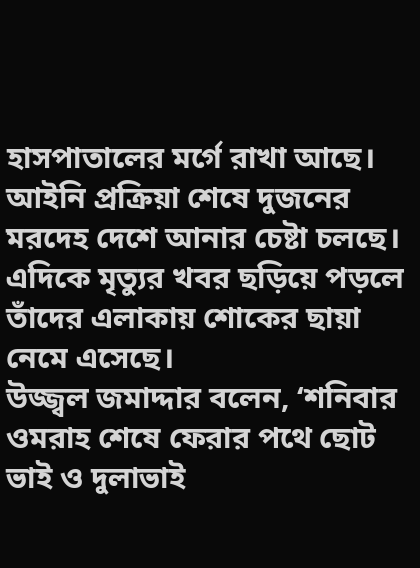হাসপাতালের মর্গে রাখা আছে। আইনি প্রক্রিয়া শেষে দুজনের মরদেহ দেশে আনার চেষ্টা চলছে। এদিকে মৃত্যুর খবর ছড়িয়ে পড়লে তাঁদের এলাকায় শোকের ছায়া নেমে এসেছে।
উজ্জ্বল জমাদ্দার বলেন, ‘শনিবার ওমরাহ শেষে ফেরার পথে ছোট ভাই ও দুলাভাই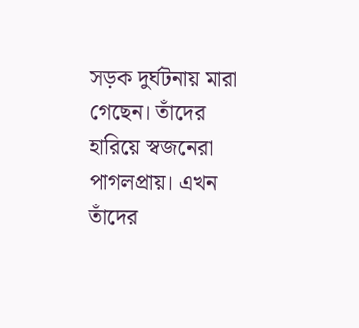সড়ক দুর্ঘটনায় মারা গেছেন। তাঁদের হারিয়ে স্বজনেরা পাগলপ্রায়। এখন তাঁদের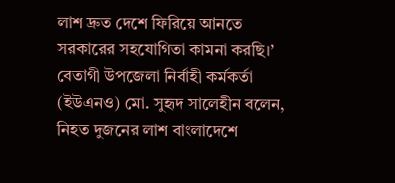লাশ দ্রুত দেশে ফিরিয়ে আনতে সরকারের সহযোগিতা কামনা করছি।’
বেতাগী উপজেলা নির্বাহী কর্মকর্তা (ইউএনও) মো. সুহৃদ সালেহীন বলেন, নিহত দুজনের লাশ বাংলাদেশে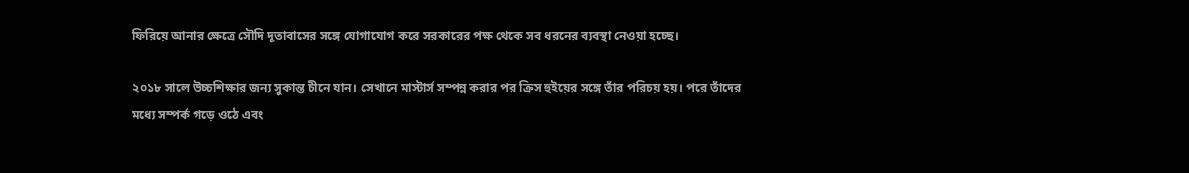ফিরিয়ে আনার ক্ষেত্রে সৌদি দূতাবাসের সঙ্গে যোগাযোগ করে সরকারের পক্ষ থেকে সব ধরনের ব্যবস্থা নেওয়া হচ্ছে।

২০১৮ সালে উচ্চশিক্ষার জন্য সুকান্ত চীনে যান। সেখানে মাস্টার্স সম্পন্ন করার পর ক্রিস হুইয়ের সঙ্গে তাঁর পরিচয় হয়। পরে তাঁদের মধ্যে সম্পর্ক গড়ে ওঠে এবং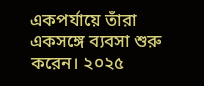একপর্যায়ে তাঁরা একসঙ্গে ব্যবসা শুরু করেন। ২০২৫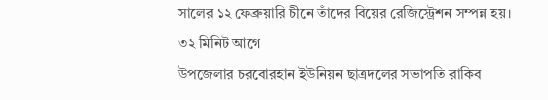সালের ১২ ফেব্রুয়ারি চীনে তাঁদের বিয়ের রেজিস্ট্রেশন সম্পন্ন হয়।
৩২ মিনিট আগে
উপজেলার চরবোরহান ইউনিয়ন ছাত্রদলের সভাপতি রাকিব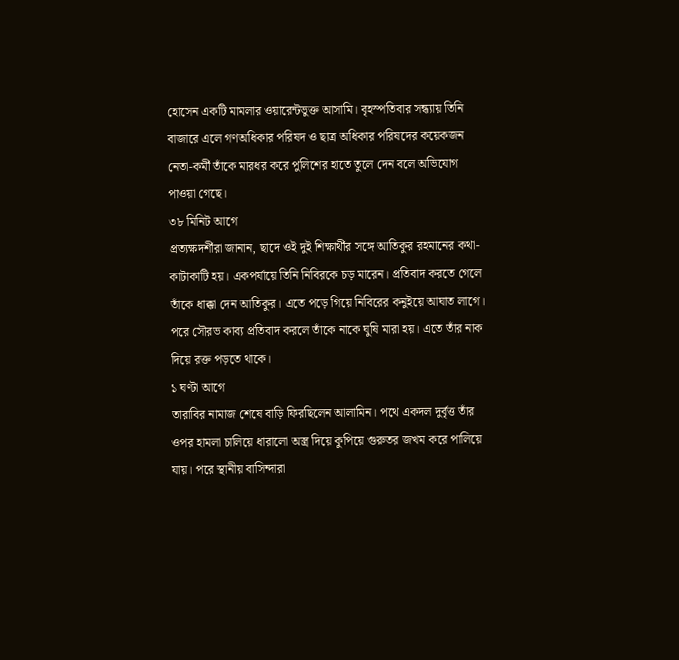হোসেন একটি মামলার ওয়ারেন্টভুক্ত আসামি। বৃহস্পতিবার সন্ধ্যায় তিনি বাজারে এলে গণঅধিকার পরিষদ ও ছাত্র অধিকার পরিষদের কয়েকজন নেতা-কর্মী তাঁকে মারধর করে পুলিশের হাতে তুলে দেন বলে অভিযোগ পাওয়া গেছে।
৩৮ মিনিট আগে
প্রত্যক্ষদর্শীরা জানান, ছাদে ওই দুই শিক্ষার্থীর সঙ্গে আতিকুর রহমানের কথা-কাটাকাটি হয়। একপর্যায়ে তিনি নিবিরকে চড় মারেন। প্রতিবাদ করতে গেলে তাঁকে ধাক্কা দেন আতিকুর। এতে পড়ে গিয়ে নিবিরের কনুইয়ে আঘাত লাগে। পরে সৌরভ কাব্য প্রতিবাদ করলে তাঁকে নাকে ঘুষি মারা হয়। এতে তাঁর নাক দিয়ে রক্ত পড়তে থাকে।
১ ঘণ্টা আগে
তারাবির নামাজ শেষে বাড়ি ফিরছিলেন আলামিন। পথে একদল দুর্বৃত্ত তাঁর ওপর হামলা চালিয়ে ধারালো অস্ত্র দিয়ে কুপিয়ে গুরুতর জখম করে পালিয়ে যায়। পরে স্থানীয় বাসিন্দারা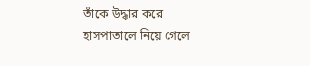তাঁকে উদ্ধার করে হাসপাতালে নিয়ে গেলে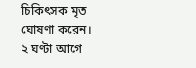চিকিৎসক মৃত ঘোষণা করেন।
২ ঘণ্টা আগে